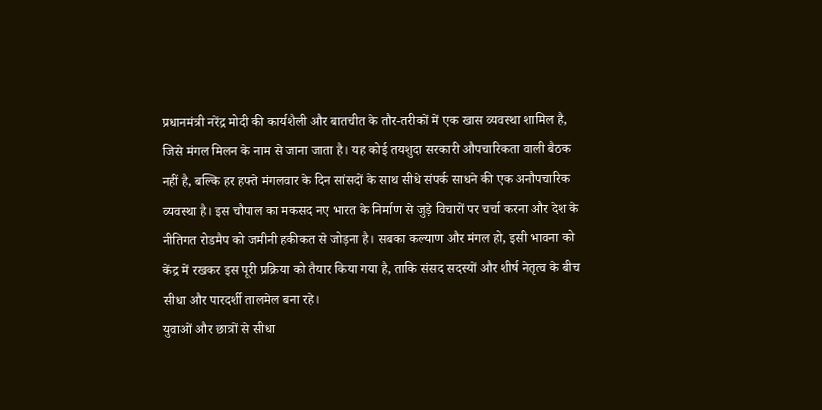प्रधानमंत्री नरेंद्र मोदी की कार्यशैली और बातचीत के तौर-तरीकों में एक खास व्यवस्था शामिल है, जिसे मंगल मिलन के नाम से जाना जाता है। यह कोई तयशुदा सरकारी औपचारिकता वाली बैठक नहीं है, बल्कि हर हफ्ते मंगलवार के दिन सांसदों के साथ सीधे संपर्क साधने की एक अनौपचारिक व्यवस्था है। इस चौपाल का मकसद नए भारत के निर्माण से जुड़े विचारों पर चर्चा करना और देश के नीतिगत रोडमैप को जमीनी हकीकत से जोड़ना है। सबका कल्याण और मंगल हो, इसी भावना को केंद्र में रखकर इस पूरी प्रक्रिया को तैयार किया गया है, ताकि संसद सदस्यों और शीर्ष नेतृत्व के बीच सीधा और पारदर्शी तालमेल बना रहे।
युवाओं और छात्रों से सीधा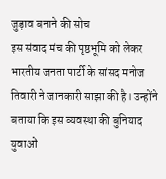जुड़ाव बनाने की सोच
इस संवाद मंच की पृष्ठभूमि को लेकर भारतीय जनता पार्टी के सांसद मनोज तिवारी ने जानकारी साझा की है। उन्होंने बताया कि इस व्यवस्था की बुनियाद युवाओं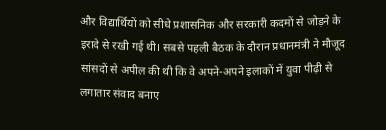और विद्यार्थियों को सीधे प्रशासनिक और सरकारी कदमों से जोड़ने के इरादे से रखी गई थी। सबसे पहली बैठक के दौरान प्रधानमंत्री ने मौजूद सांसदों से अपील की थी कि वे अपने-अपने इलाकों में युवा पीढ़ी से लगातार संवाद बनाए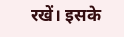रखें। इसके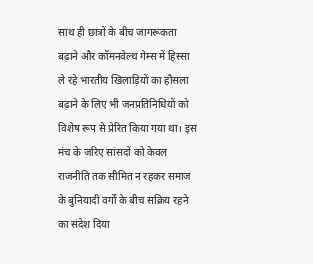साथ ही छात्रों के बीच जागरूकता बढ़ाने और कॉमनवेल्थ गेम्स में हिस्सा ले रहे भारतीय खिलाड़ियों का हौसला बढ़ाने के लिए भी जनप्रतिनिधियों को विशेष रूप से प्रेरित किया गया था। इस मंच के जरिए सांसदों को केवल राजनीति तक सीमित न रहकर समाज के बुनियादी वर्गों के बीच सक्रिय रहने का संदेश दिया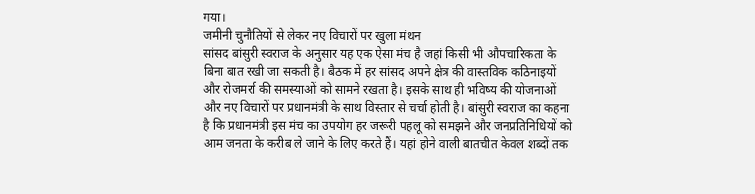गया।
जमीनी चुनौतियों से लेकर नए विचारों पर खुला मंथन
सांसद बांसुरी स्वराज के अनुसार यह एक ऐसा मंच है जहां किसी भी औपचारिकता के बिना बात रखी जा सकती है। बैठक में हर सांसद अपने क्षेत्र की वास्तविक कठिनाइयों और रोजमर्रा की समस्याओं को सामने रखता है। इसके साथ ही भविष्य की योजनाओं और नए विचारों पर प्रधानमंत्री के साथ विस्तार से चर्चा होती है। बांसुरी स्वराज का कहना है कि प्रधानमंत्री इस मंच का उपयोग हर जरूरी पहलू को समझने और जनप्रतिनिधियों को आम जनता के करीब ले जाने के लिए करते हैं। यहां होने वाली बातचीत केवल शब्दों तक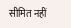सीमित नहीं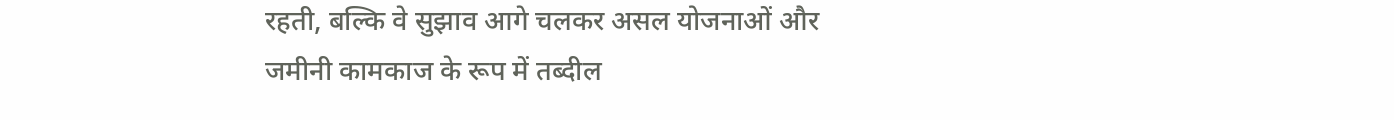रहती, बल्कि वे सुझाव आगे चलकर असल योजनाओं और जमीनी कामकाज के रूप में तब्दील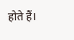होते हैं।